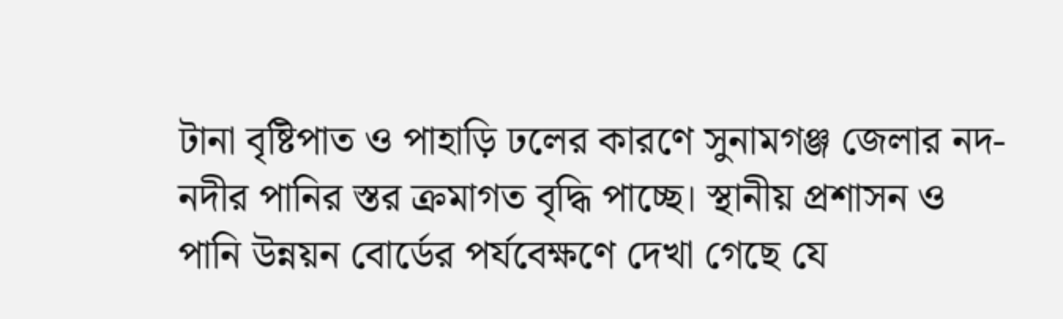টানা বৃষ্টিপাত ও পাহাড়ি ঢলের কারণে সুনামগঞ্জ জেলার নদ-নদীর পানির স্তর ক্রমাগত বৃদ্ধি পাচ্ছে। স্থানীয় প্রশাসন ও পানি উন্নয়ন বোর্ডের পর্যবেক্ষণে দেখা গেছে যে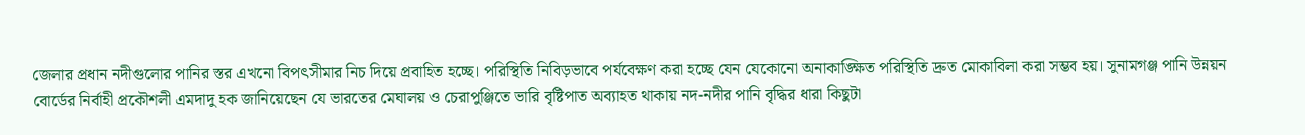জেলার প্রধান নদীগুলোর পানির স্তর এখনো বিপৎসীমার নিচ দিয়ে প্রবাহিত হচ্ছে। পরিস্থিতি নিবিড়ভাবে পর্যবেক্ষণ করা হচ্ছে যেন যেকোনো অনাকাঙ্ক্ষিত পরিস্থিতি দ্রুত মোকাবিলা করা সম্ভব হয়। সুনামগঞ্জ পানি উন্নয়ন বোর্ডের নির্বাহী প্রকৌশলী এমদাদু হক জানিয়েছেন যে ভারতের মেঘালয় ও চেরাপুঞ্জিতে ভারি বৃষ্টিপাত অব্যাহত থাকায় নদ-নদীর পানি বৃদ্ধির ধারা কিছুটা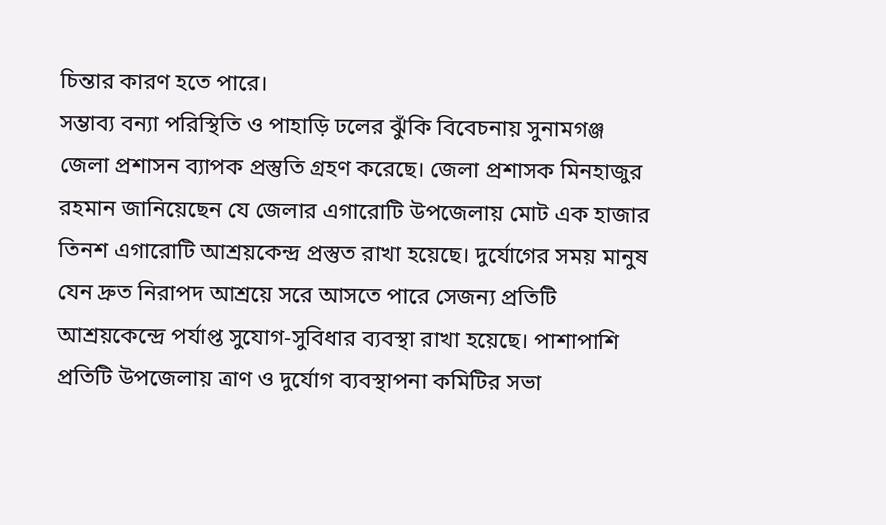চিন্তার কারণ হতে পারে।
সম্ভাব্য বন্যা পরিস্থিতি ও পাহাড়ি ঢলের ঝুঁকি বিবেচনায় সুনামগঞ্জ জেলা প্রশাসন ব্যাপক প্রস্তুতি গ্রহণ করেছে। জেলা প্রশাসক মিনহাজুর রহমান জানিয়েছেন যে জেলার এগারোটি উপজেলায় মোট এক হাজার তিনশ এগারোটি আশ্রয়কেন্দ্র প্রস্তুত রাখা হয়েছে। দুর্যোগের সময় মানুষ যেন দ্রুত নিরাপদ আশ্রয়ে সরে আসতে পারে সেজন্য প্রতিটি আশ্রয়কেন্দ্রে পর্যাপ্ত সুযোগ-সুবিধার ব্যবস্থা রাখা হয়েছে। পাশাপাশি প্রতিটি উপজেলায় ত্রাণ ও দুর্যোগ ব্যবস্থাপনা কমিটির সভা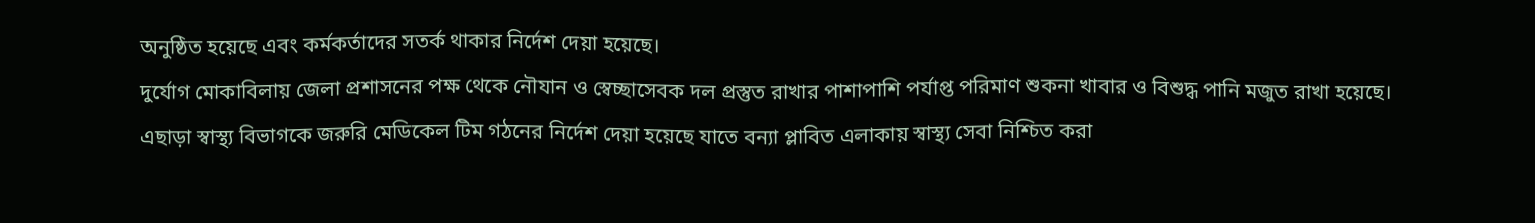অনুষ্ঠিত হয়েছে এবং কর্মকর্তাদের সতর্ক থাকার নির্দেশ দেয়া হয়েছে।
দুর্যোগ মোকাবিলায় জেলা প্রশাসনের পক্ষ থেকে নৌযান ও স্বেচ্ছাসেবক দল প্রস্তুত রাখার পাশাপাশি পর্যাপ্ত পরিমাণ শুকনা খাবার ও বিশুদ্ধ পানি মজুত রাখা হয়েছে। এছাড়া স্বাস্থ্য বিভাগকে জরুরি মেডিকেল টিম গঠনের নির্দেশ দেয়া হয়েছে যাতে বন্যা প্লাবিত এলাকায় স্বাস্থ্য সেবা নিশ্চিত করা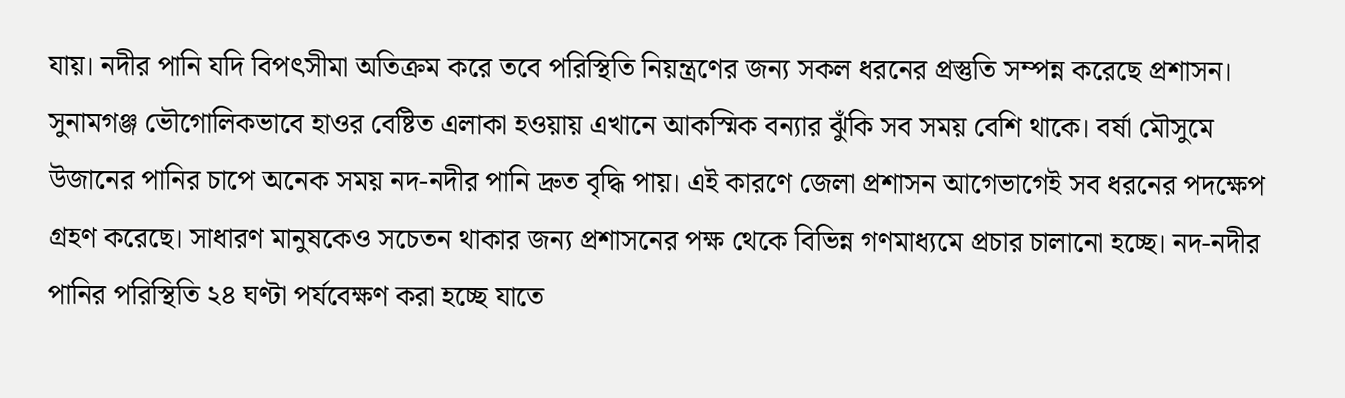যায়। নদীর পানি যদি বিপৎসীমা অতিক্রম করে তবে পরিস্থিতি নিয়ন্ত্রণের জন্য সকল ধরনের প্রস্তুতি সম্পন্ন করেছে প্রশাসন।
সুনামগঞ্জ ভৌগোলিকভাবে হাওর বেষ্টিত এলাকা হওয়ায় এখানে আকস্মিক বন্যার ঝুঁকি সব সময় বেশি থাকে। বর্ষা মৌসুমে উজানের পানির চাপে অনেক সময় নদ-নদীর পানি দ্রুত বৃদ্ধি পায়। এই কারণে জেলা প্রশাসন আগেভাগেই সব ধরনের পদক্ষেপ গ্রহণ করেছে। সাধারণ মানুষকেও সচেতন থাকার জন্য প্রশাসনের পক্ষ থেকে বিভিন্ন গণমাধ্যমে প্রচার চালানো হচ্ছে। নদ-নদীর পানির পরিস্থিতি ২৪ ঘণ্টা পর্যবেক্ষণ করা হচ্ছে যাতে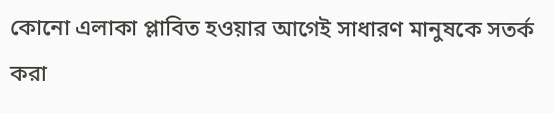কোনো এলাকা প্লাবিত হওয়ার আগেই সাধারণ মানুষকে সতর্ক করা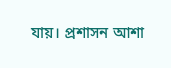যায়। প্রশাসন আশা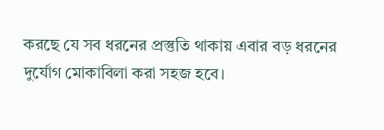করছে যে সব ধরনের প্রস্তুতি থাকায় এবার বড় ধরনের দুর্যোগ মোকাবিলা করা সহজ হবে।